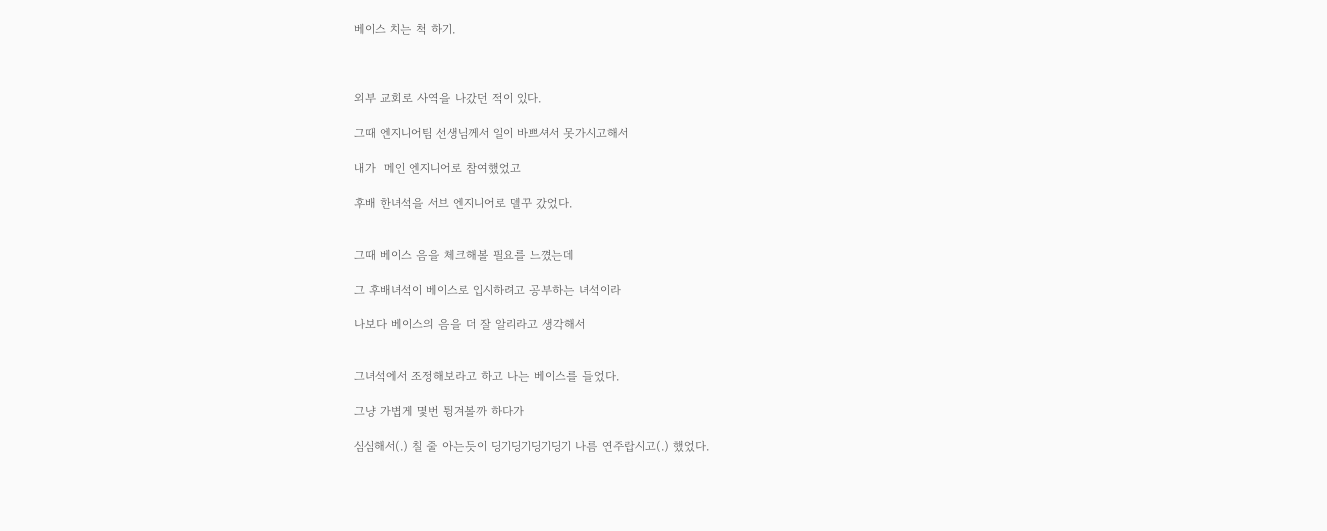베이스 치는 척 하기.



외부 교회로 사역을 나갔던 적이 있다.

그때 엔지니어팀 선생님께서 일이 바쁘셔서 못가시고해서

내가  메인 엔지니어로 참여했었고

후배 한녀석을 서브 엔지니어로 델꾸 갔었다.


그때 베이스 음을 체크해볼 필요를 느꼈는데

그 후배녀석이 베이스로 입시하려고 공부하는 녀석이라

나보다 베이스의 음을 더 잘 알리라고 생각해서


그녀석에서 조정해보라고 하고 나는 베이스를 들었다.

그냥 가볍게 몇번 튕겨볼까 하다가

심심해서(.) 칠 줄 아는듯이 딩기딩기딩기딩기 나름 연주랍시고(.) 했었다.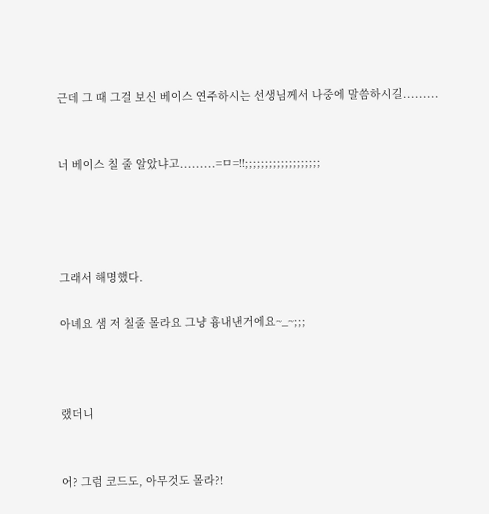근데 그 때 그걸 보신 베이스 연주하시는 선생님께서 나중에 말씀하시길.........


너 베이스 칠 줄 알았냐고.........=ㅁ=!!;;;;;;;;;;;;;;;;;;;




그래서 해명했다.

아녜요 샘 저 칠줄 몰라요 그냥 흉내낸거에요~_~;;;



랬더니


어? 그럼 코드도, 아무것도 몰라?!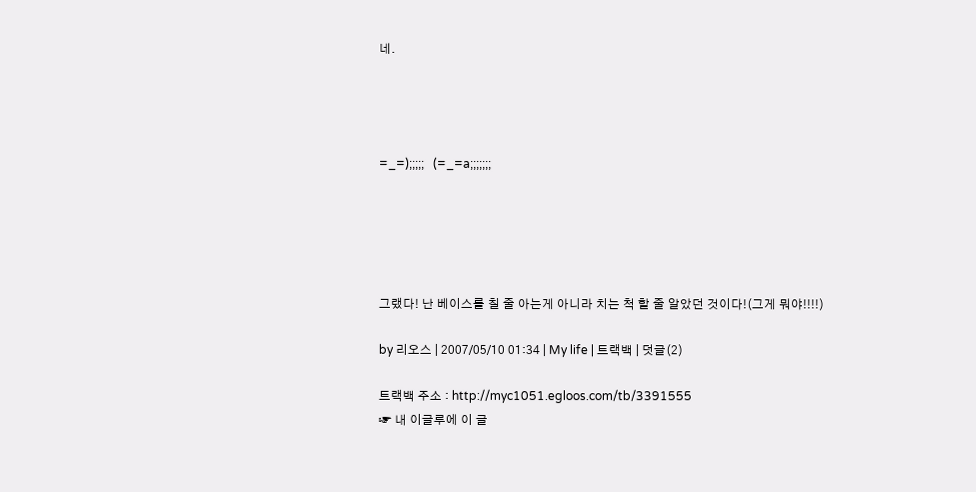네.




=_=);;;;;   (=_=a;;;;;;;





그랬다! 난 베이스를 칠 줄 아는게 아니라 치는 척 할 줄 알았던 것이다!(그게 뭐야!!!!)

by 리오스 | 2007/05/10 01:34 | My life | 트랙백 | 덧글(2)

트랙백 주소 : http://myc1051.egloos.com/tb/3391555
☞ 내 이글루에 이 글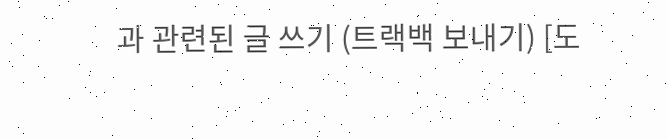과 관련된 글 쓰기 (트랙백 보내기) [도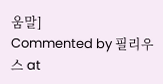움말]
Commented by 필리우스 at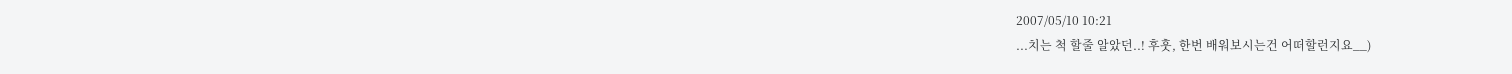2007/05/10 10:21
...치는 척 할줄 알았던..! 후훗, 한번 배워보시는건 어떠할런지요__)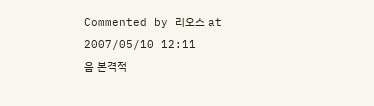Commented by 리오스 at 2007/05/10 12:11
음 본격적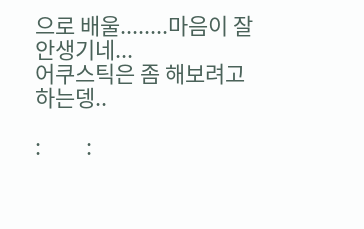으로 배울........마음이 잘 안생기네...
어쿠스틱은 좀 해보려고 하는뎅..

:         :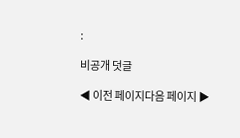:

비공개 덧글

◀ 이전 페이지다음 페이지 ▶